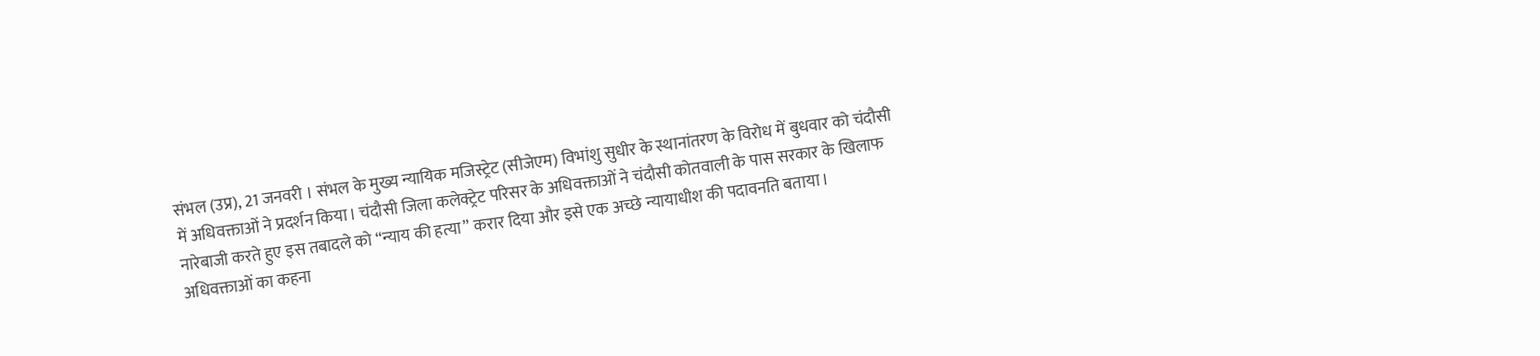संभल (उप्र), 21 जनवरी । संभल के मुख्य न्यायिक मजिस्ट्रेट (सीजेएम) विभांशु सुधीर के स्थानांतरण के विरोध में बुधवार को चंदौसी में अधिवक्ताओं ने प्रदर्शन किया। चंदौसी जिला कलेक्ट्रेट परिसर के अधिवक्ताओं ने चंदौसी कोतवाली के पास सरकार के खिलाफ नारेबाजी करते हुए इस तबादले को “न्याय की हत्या” करार दिया और इसे एक अच्छे न्यायाधीश की पदावनति बताया।
अधिवक्ताओं का कहना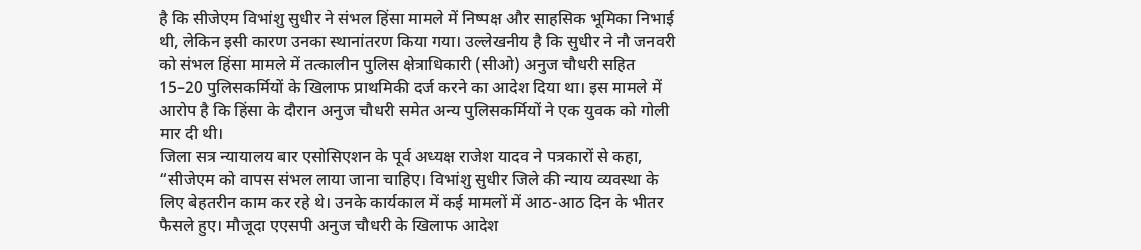है कि सीजेएम विभांशु सुधीर ने संभल हिंसा मामले में निष्पक्ष और साहसिक भूमिका निभाई थी, लेकिन इसी कारण उनका स्थानांतरण किया गया। उल्लेखनीय है कि सुधीर ने नौ जनवरी को संभल हिंसा मामले में तत्कालीन पुलिस क्षेत्राधिकारी (सीओ) अनुज चौधरी सहित 15–20 पुलिसकर्मियों के खिलाफ प्राथमिकी दर्ज करने का आदेश दिया था। इस मामले में आरोप है कि हिंसा के दौरान अनुज चौधरी समेत अन्य पुलिसकर्मियों ने एक युवक को गोली मार दी थी।
जिला सत्र न्यायालय बार एसोसिएशन के पूर्व अध्यक्ष राजेश यादव ने पत्रकारों से कहा, “सीजेएम को वापस संभल लाया जाना चाहिए। विभांशु सुधीर जिले की न्याय व्यवस्था के लिए बेहतरीन काम कर रहे थे। उनके कार्यकाल में कई मामलों में आठ-आठ दिन के भीतर फैसले हुए। मौजूदा एएसपी अनुज चौधरी के खिलाफ आदेश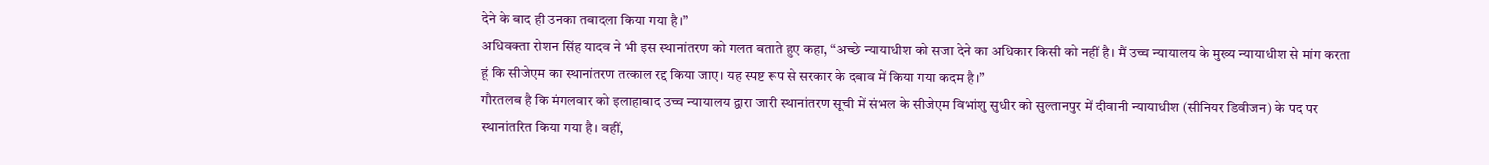देने के बाद ही उनका तबादला किया गया है।”
अधिवक्ता रोशन सिंह यादव ने भी इस स्थानांतरण को गलत बताते हुए कहा, “अच्छे न्यायाधीश को सजा देने का अधिकार किसी को नहीं है। मैं उच्च न्यायालय के मुख्य न्यायाधीश से मांग करता हूं कि सीजेएम का स्थानांतरण तत्काल रद्द किया जाए। यह स्पष्ट रूप से सरकार के दबाव में किया गया कदम है।”
गौरतलब है कि मंगलवार को इलाहाबाद उच्च न्यायालय द्वारा जारी स्थानांतरण सूची में संभल के सीजेएम विभांशु सुधीर को सुल्तानपुर में दीवानी न्यायाधीश (सीनियर डिवीजन) के पद पर स्थानांतरित किया गया है। वहीं,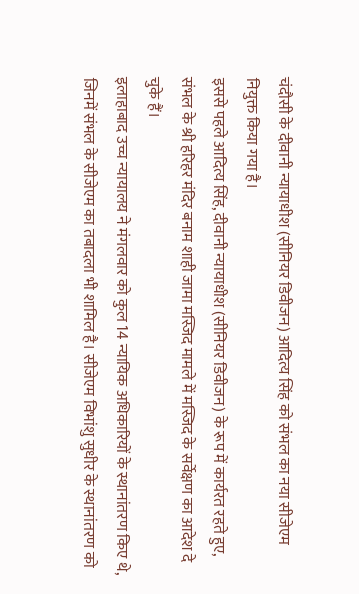चंदौसी के दीवानी न्यायाधीश (सीनियर डिवीजन) आदित्य सिंह को संभल का नया सीजेएम नियुक्त किया गया है।
इससे पहले आदित्य सिंह, दीवानी न्यायाधीश (सीनियर डिवीजन) के रूप में कार्यरत रहते हुए, संभल के श्री हरिहर मंदिर बनाम शाही जामा मस्जिद मामले में मस्जिद के सर्वेक्षण का आदेश दे चुके हैं।
इलाहाबाद उच्च न्यायालय ने मंगलवार को कुल 14 न्यायिक अधिकारियों के स्थानांतरण किए थे, जिनमें संभल के सीजेएम का तबादला भी शामिल है। सीजेएम विभांशु सुधीर के स्थानांतरण को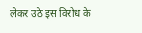लेकर उठे इस विरोध के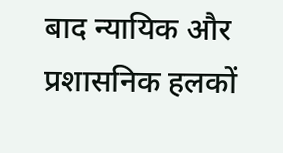बाद न्यायिक और प्रशासनिक हलकों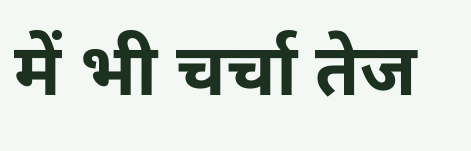में भी चर्चा तेज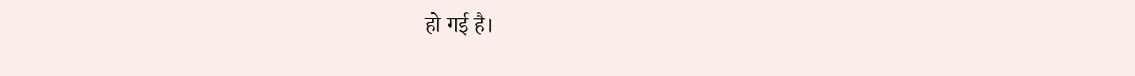हो गई है।